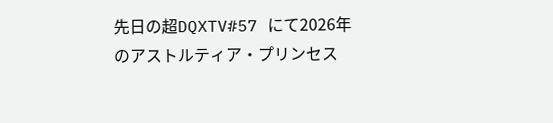先日の超DQXTV#57 にて2026年のアストルティア・プリンセス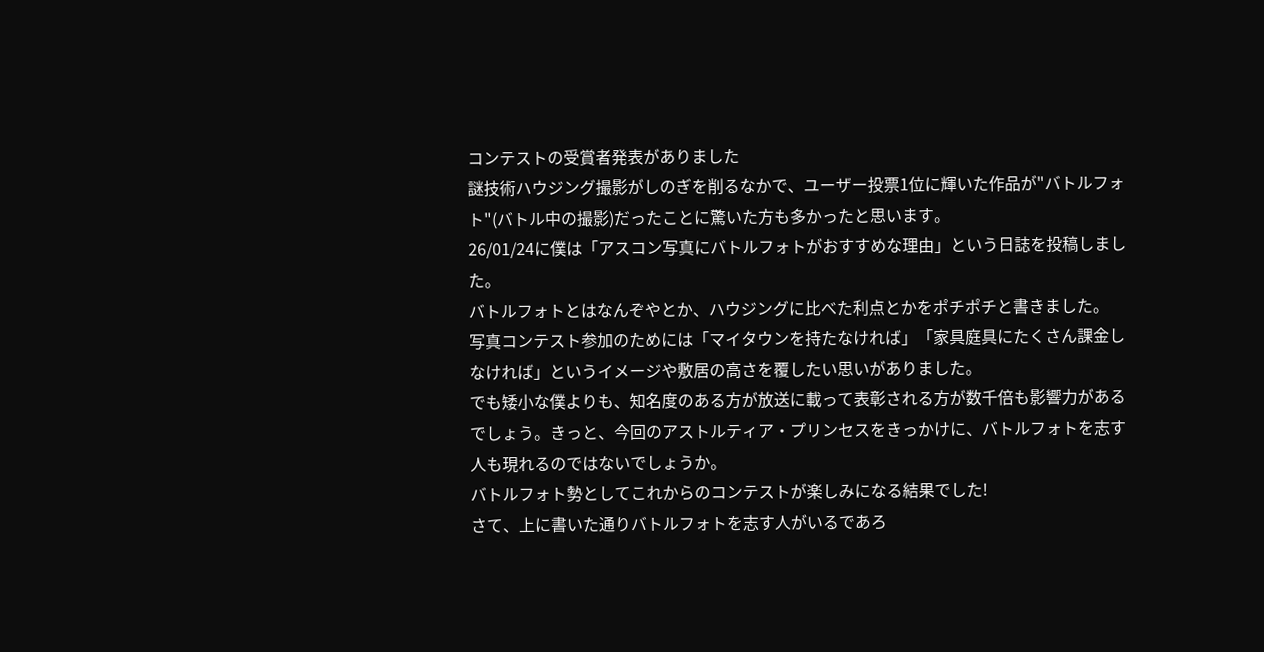コンテストの受賞者発表がありました
謎技術ハウジング撮影がしのぎを削るなかで、ユーザー投票1位に輝いた作品が"バトルフォト"(バトル中の撮影)だったことに驚いた方も多かったと思います。
26/01/24に僕は「アスコン写真にバトルフォトがおすすめな理由」という日誌を投稿しました。
バトルフォトとはなんぞやとか、ハウジングに比べた利点とかをポチポチと書きました。
写真コンテスト参加のためには「マイタウンを持たなければ」「家具庭具にたくさん課金しなければ」というイメージや敷居の高さを覆したい思いがありました。
でも矮小な僕よりも、知名度のある方が放送に載って表彰される方が数千倍も影響力があるでしょう。きっと、今回のアストルティア・プリンセスをきっかけに、バトルフォトを志す人も現れるのではないでしょうか。
バトルフォト勢としてこれからのコンテストが楽しみになる結果でした!
さて、上に書いた通りバトルフォトを志す人がいるであろ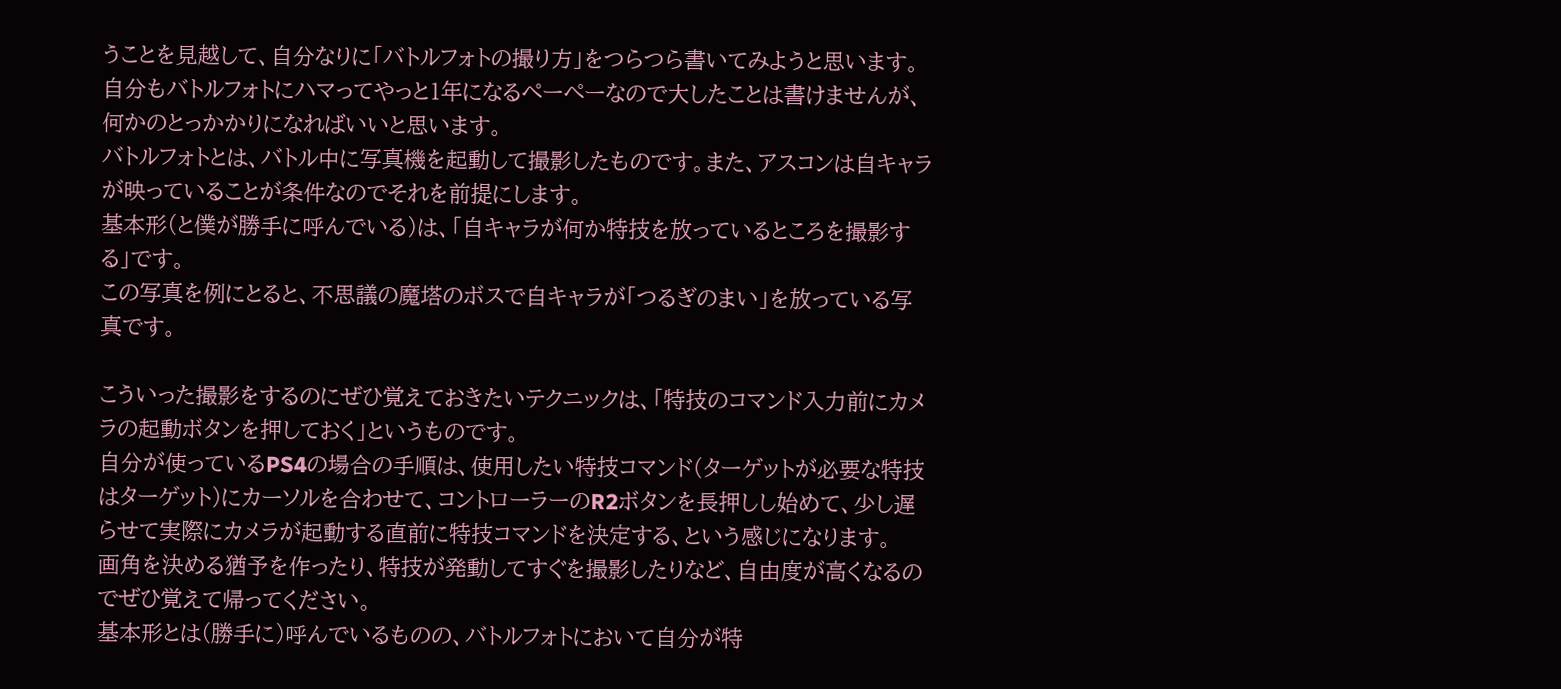うことを見越して、自分なりに「バトルフォトの撮り方」をつらつら書いてみようと思います。
自分もバトルフォトにハマってやっと1年になるぺーぺーなので大したことは書けませんが、何かのとっかかりになればいいと思います。
バトルフォトとは、バトル中に写真機を起動して撮影したものです。また、アスコンは自キャラが映っていることが条件なのでそれを前提にします。
基本形(と僕が勝手に呼んでいる)は、「自キャラが何か特技を放っているところを撮影する」です。
この写真を例にとると、不思議の魔塔のボスで自キャラが「つるぎのまい」を放っている写真です。

こういった撮影をするのにぜひ覚えておきたいテクニックは、「特技のコマンド入力前にカメラの起動ボタンを押しておく」というものです。
自分が使っているPS4の場合の手順は、使用したい特技コマンド(ターゲットが必要な特技はターゲット)にカーソルを合わせて、コントローラーのR2ボタンを長押しし始めて、少し遅らせて実際にカメラが起動する直前に特技コマンドを決定する、という感じになります。
画角を決める猶予を作ったり、特技が発動してすぐを撮影したりなど、自由度が高くなるのでぜひ覚えて帰ってください。
基本形とは(勝手に)呼んでいるものの、バトルフォトにおいて自分が特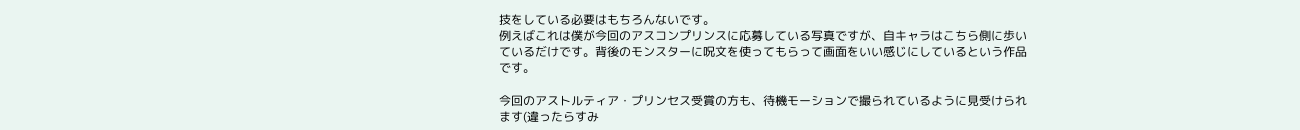技をしている必要はもちろんないです。
例えばこれは僕が今回のアスコンプリンスに応募している写真ですが、自キャラはこちら側に歩いているだけです。背後のモンスターに呪文を使ってもらって画面をいい感じにしているという作品です。

今回のアストルティア・プリンセス受賞の方も、待機モーションで撮られているように見受けられます(違ったらすみ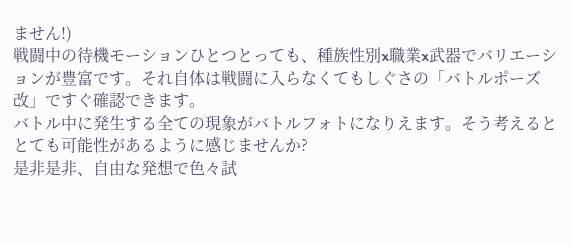ません!)
戦闘中の待機モーションひとつとっても、種族性別x職業x武器でバリエーションが豊富です。それ自体は戦闘に入らなくてもしぐさの「バトルポーズ改」ですぐ確認できます。
バトル中に発生する全ての現象がバトルフォトになりえます。そう考えるととても可能性があるように感じませんか?
是非是非、自由な発想で色々試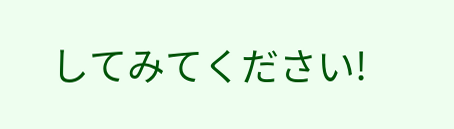してみてください!